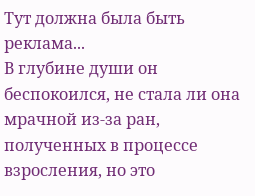Тут должна была быть реклама...
В глубине души он беспокоился, не стала ли она мрачной из-за ран, полученных в процессе взросления, но это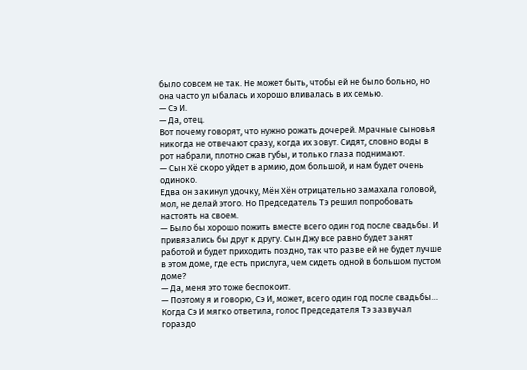было совсем не так. Не может быть, чтобы ей не было больно, но она часто ул ыбалась и хорошо вливалась в их семью.
— Сэ И.
— Да, отец.
Вот почему говорят, что нужно рожать дочерей. Мрачные сыновья никогда не отвечают сразу, когда их зовут. Сидят, словно воды в рот набрали, плотно сжав губы, и только глаза поднимают.
— Сын Хё скоро уйдет в армию, дом большой, и нам будет очень одиноко.
Едва он закинул удочку, Мён Хён отрицательно замахала головой, мол, не делай этого. Но Председатель Тэ решил попробовать настоять на своем.
— Было бы хорошо пожить вместе всего один год после свадьбы. И привязались бы друг к другу. Сын Джу все равно будет занят работой и будет приходить поздно, так что разве ей не будет лучше в этом доме, где есть прислуга, чем сидеть одной в большом пустом доме?
— Да, меня это тоже беспокоит.
— Поэтому я и говорю, Сэ И, может, всего один год после свадьбы…
Когда Сэ И мягко ответила, голос Председателя Тэ зазвучал гораздо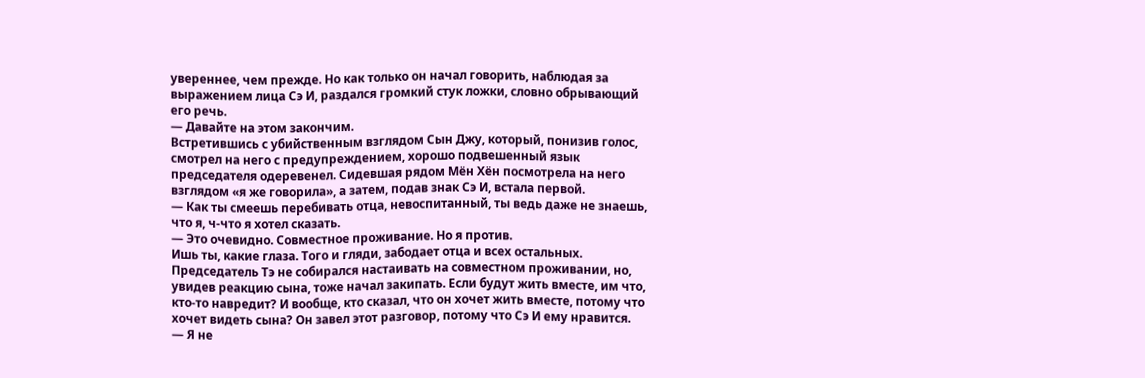увереннее, чем прежде. Но как только он начал говорить, наблюдая за выражением лица Сэ И, раздался громкий стук ложки, словно обрывающий его речь.
— Давайте на этом закончим.
Встретившись с убийственным взглядом Сын Джу, который, понизив голос, смотрел на него с предупреждением, хорошо подвешенный язык председателя одеревенел. Сидевшая рядом Мён Хён посмотрела на него взглядом «я же говорила», а затем, подав знак Сэ И, встала первой.
— Как ты смеешь перебивать отца, невоспитанный, ты ведь даже не знаешь, что я, ч-что я хотел сказать.
— Это очевидно. Совместное проживание. Но я против.
Ишь ты, какие глаза. Того и гляди, забодает отца и всех остальных. Председатель Тэ не собирался настаивать на совместном проживании, но, увидев реакцию сына, тоже начал закипать. Если будут жить вместе, им что, кто-то навредит? И вообще, кто сказал, что он хочет жить вместе, потому что хочет видеть сына? Он завел этот разговор, потому что Сэ И ему нравится.
— Я не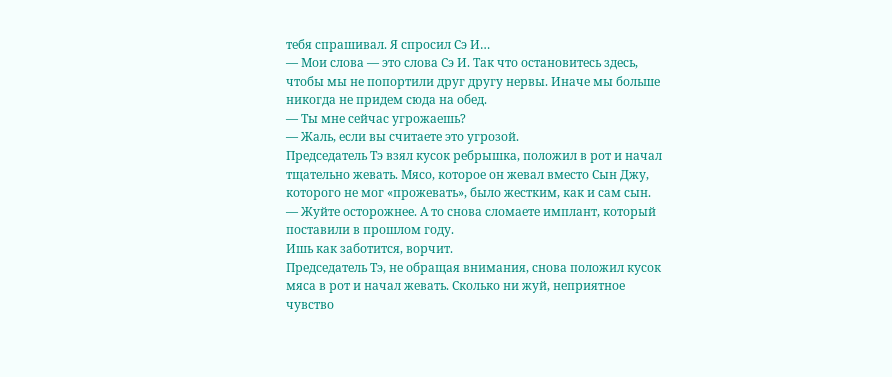тебя спрашивал. Я спросил Сэ И…
— Мои слова — это слова Сэ И. Так что остановитесь здесь, чтобы мы не попортили друг другу нервы. Иначе мы больше никогда не придем сюда на обед.
— Ты мне сейчас угрожаешь?
— Жаль, если вы считаете это угрозой.
Председатель Тэ взял кусок ребрышка, положил в рот и начал тщательно жевать. Мясо, которое он жевал вместо Сын Джу, которого не мог «прожевать», было жестким, как и сам сын.
— Жуйте осторожнее. А то снова сломаете имплант, который поставили в прошлом году.
Ишь как заботится, ворчит.
Председатель Тэ, не обращая внимания, снова положил кусок мяса в рот и начал жевать. Сколько ни жуй, неприятное чувство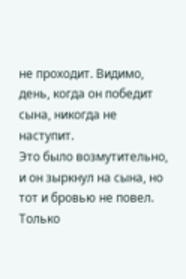не проходит. Видимо, день, когда он победит сына, никогда не наступит.
Это было возмутительно, и он зыркнул на сына, но тот и бровью не повел. Только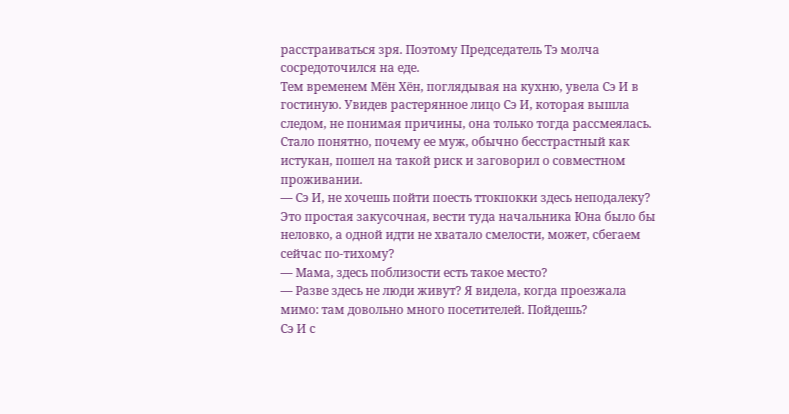расстраиваться зря. Поэтому Председатель Тэ молча сосредоточился на еде.
Тем временем Мён Хён, поглядывая на кухню, увела Сэ И в гостиную. Увидев растерянное лицо Сэ И, которая вышла следом, не понимая причины, она только тогда рассмеялась. Стало понятно, почему ее муж, обычно бесстрастный как истукан, пошел на такой риск и заговорил о совместном проживании.
— Сэ И, не хочешь пойти поесть ттокпокки здесь неподалеку? Это простая закусочная, вести туда начальника Юна было бы неловко, а одной идти не хватало смелости, может, сбегаем сейчас по-тихому?
— Мама, здесь поблизости есть такое место?
— Разве здесь не люди живут? Я видела, когда проезжала мимо: там довольно много посетителей. Пойдешь?
Сэ И с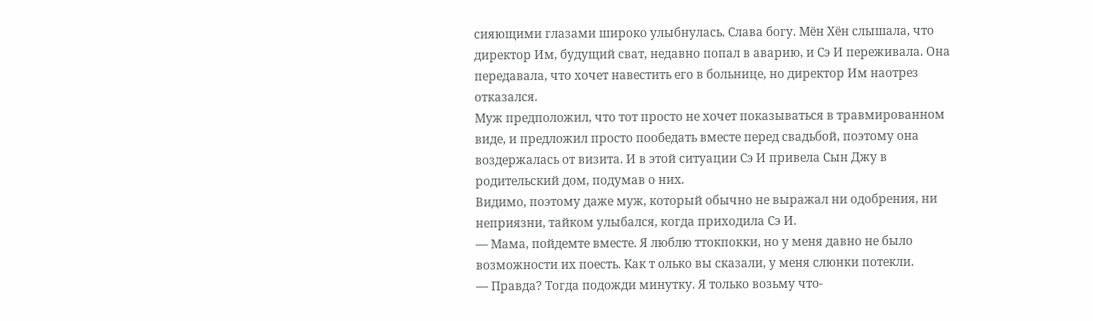сияющими глазами широко улыбнулась. Слава богу. Мён Хён слышала, что директор Им, будущий сват, недавно попал в аварию, и Сэ И переживала. Она передавала, что хочет навестить его в больнице, но директор Им наотрез отказался.
Муж предположил, что тот просто не хочет показываться в травмированном виде, и предложил просто пообедать вместе перед свадьбой, поэтому она воздержалась от визита. И в этой ситуации Сэ И привела Сын Джу в родительский дом, подумав о них.
Видимо, поэтому даже муж, который обычно не выражал ни одобрения, ни неприязни, тайком улыбался, когда приходила Сэ И.
— Мама, пойдемте вместе. Я люблю ттокпокки, но у меня давно не было возможности их поесть. Как т олько вы сказали, у меня слюнки потекли.
— Правда? Тогда подожди минутку. Я только возьму что-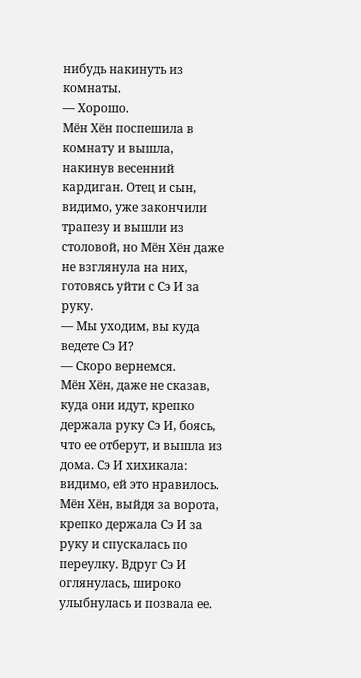нибудь накинуть из комнаты.
— Хорошо.
Мён Хён поспешила в комнату и вышла, накинув весенний кардиган. Отец и сын, видимо, уже закончили трапезу и вышли из столовой, но Мён Хён даже не взглянула на них, готовясь уйти с Сэ И за руку.
— Мы уходим, вы куда ведете Сэ И?
— Скоро вернемся.
Мён Хён, даже не сказав, куда они идут, крепко держала руку Сэ И, боясь, что ее отберут, и вышла из дома. Сэ И хихикала: видимо, ей это нравилось. Мён Хён, выйдя за ворота, крепко держала Сэ И за руку и спускалась по переулку. Вдруг Сэ И оглянулась, широко улыбнулась и позвала ее.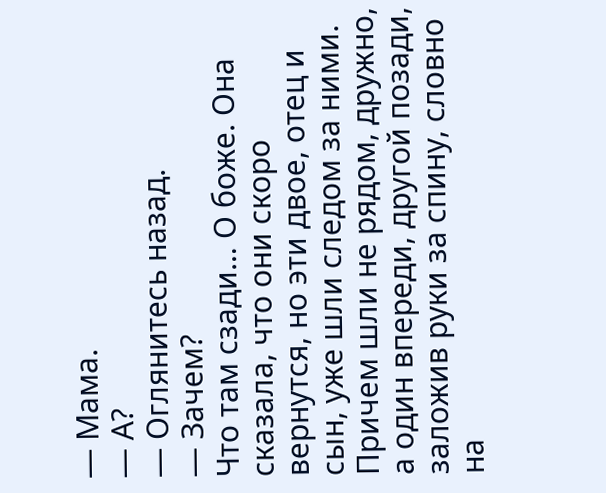— Мама.
— А?
— Оглянитесь назад.
— Зачем?
Что там сзади… О боже. Она сказала, что они скоро вернутся, но эти двое, отец и сын, уже шли следом за ними. Причем шли не рядом, дружно, а один впереди, другой позади, заложив руки за спину, словно на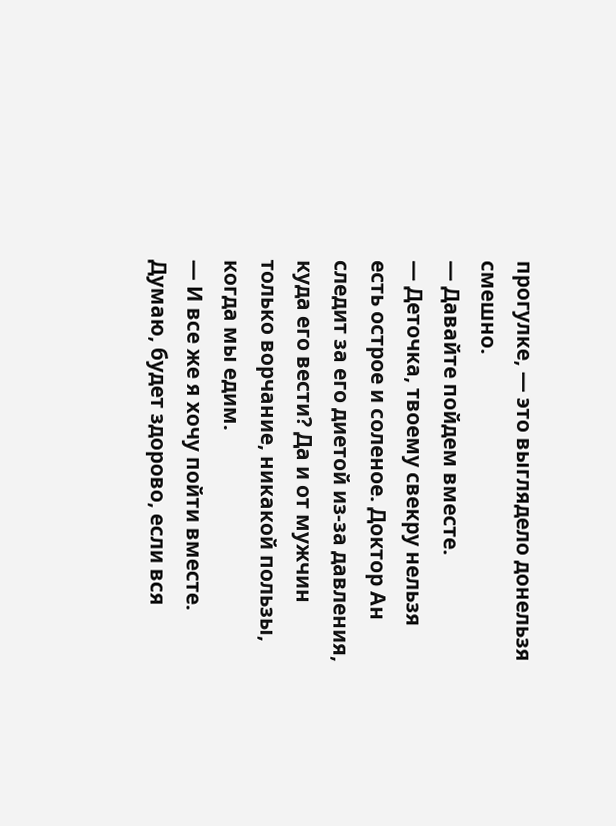прогулке, — это выглядело донельзя смешно.
— Давайте пойдем вместе.
— Деточка, твоему свекру нельзя есть острое и соленое. Доктор Ан следит за его диетой из-за давления, куда его вести? Да и от мужчин только ворчание, никакой пользы, когда мы едим.
— И все же я хочу пойти вместе. Думаю, будет здорово, если вся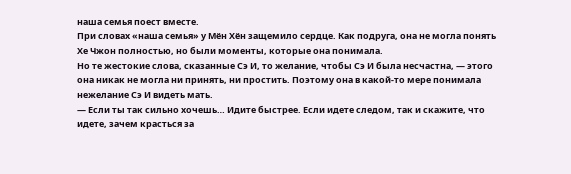наша семья поест вместе.
При словах «наша семья» у Мён Хён защемило сердце. Как подруга, она не могла понять Хе Чжон полностью, но были моменты, которые она понимала.
Но те жестокие слова, сказанные Сэ И, то желание, чтобы Сэ И была несчастна, — этого она никак не могла ни принять, ни простить. Поэтому она в какой-то мере понимала нежелание Сэ И видеть мать.
— Если ты так сильно хочешь… Идите быстрее. Если идете следом, так и скажите, что идете, зачем красться за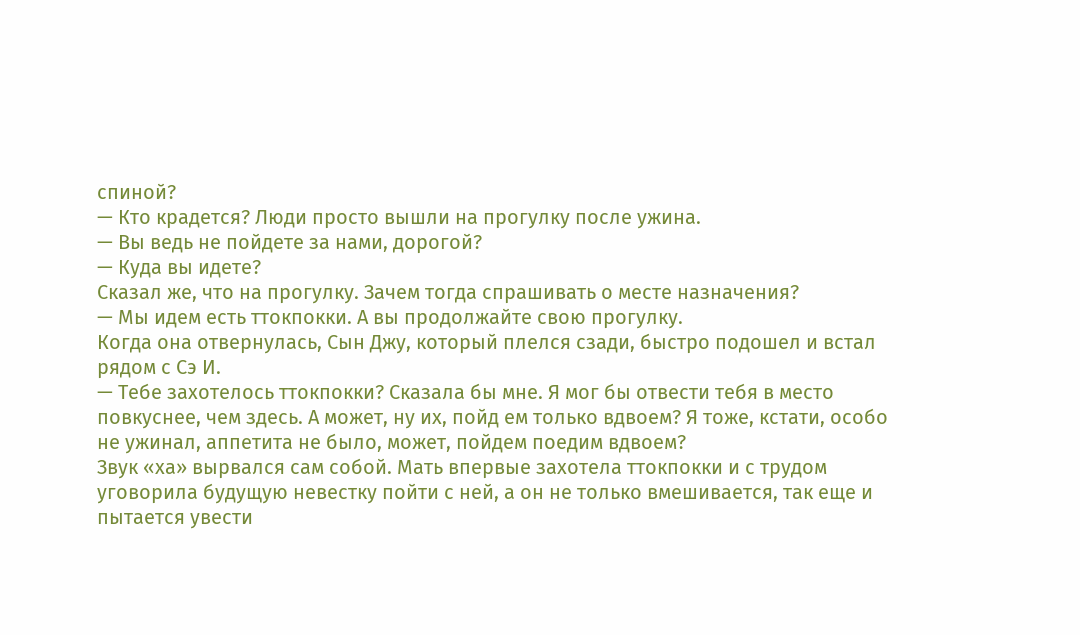спиной?
— Кто крадется? Люди просто вышли на прогулку после ужина.
— Вы ведь не пойдете за нами, дорогой?
— Куда вы идете?
Сказал же, что на прогулку. Зачем тогда спрашивать о месте назначения?
— Мы идем есть ттокпокки. А вы продолжайте свою прогулку.
Когда она отвернулась, Сын Джу, который плелся сзади, быстро подошел и встал рядом с Сэ И.
— Тебе захотелось ттокпокки? Сказала бы мне. Я мог бы отвести тебя в место повкуснее, чем здесь. А может, ну их, пойд ем только вдвоем? Я тоже, кстати, особо не ужинал, аппетита не было, может, пойдем поедим вдвоем?
Звук «ха» вырвался сам собой. Мать впервые захотела ттокпокки и с трудом уговорила будущую невестку пойти с ней, а он не только вмешивается, так еще и пытается увести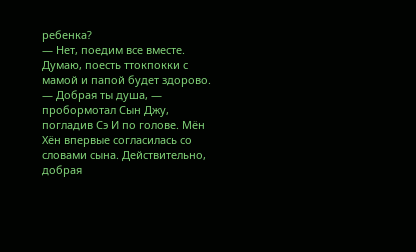ребенка?
— Нет, поедим все вместе. Думаю, поесть ттокпокки с мамой и папой будет здорово.
— Добрая ты душа, — пробормотал Сын Джу, погладив Сэ И по голове. Мён Хён впервые согласилась со словами сына. Действительно, добрая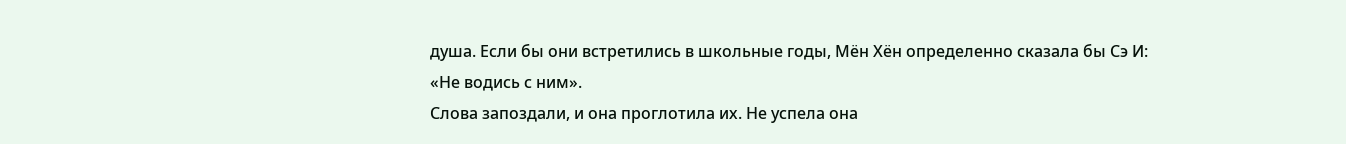душа. Если бы они встретились в школьные годы, Мён Хён определенно сказала бы Сэ И:
«Не водись с ним».
Слова запоздали, и она проглотила их. Не успела она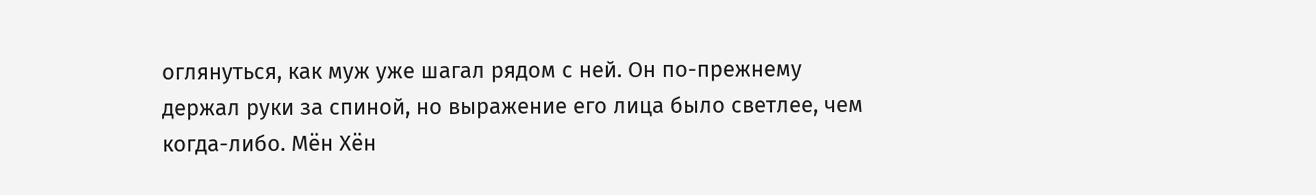оглянуться, как муж уже шагал рядом с ней. Он по-прежнему держал руки за спиной, но выражение его лица было светлее, чем когда-либо. Мён Хён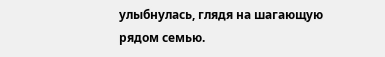улыбнулась, глядя на шагающую рядом семью.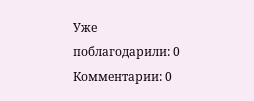Уже поблагодарили: 0
Комментарии: 0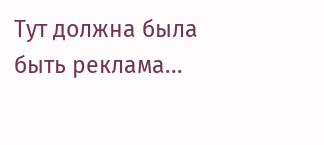Тут должна была быть реклама...